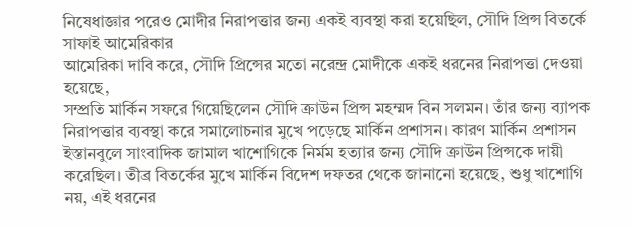নিষেধাজ্ঞার পরেও মোদীর নিরাপত্তার জন্য একই ব্যবস্থা করা হয়েছিল, সৌদি প্রিন্স বিতর্কে সাফাই আমেরিকার
আমেরিকা দাবি করে, সৌদি প্রিন্সের মতো নরেন্দ্র মোদীকে একই ধরনের নিরাপত্তা দেওয়া হয়েছে,
সম্প্রতি মার্কিন সফরে গিয়েছিলেন সৌদি ক্রাউন প্রিন্স মহম্মদ বিন সলমন। তাঁর জন্য ব্যাপক নিরাপত্তার ব্যবস্থা করে সমালোচনার মুখে পড়েছে মার্কিন প্রশাসন। কারণ মার্কিন প্রশাসন ইস্তানবুলে সাংবাদিক জামাল খাশোগিকে নির্মম হত্যার জন্য সৌদি ক্রাউন প্রিন্সকে দায়ী করেছিল। তীব্র বিতর্কের মুখে মার্কিন বিদেশ দফতর থেকে জানানো হয়েছে, শুধু খাশোগি নয়, এই ধরনের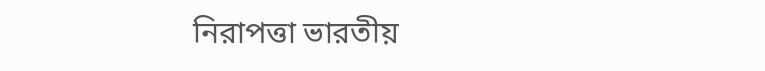নিরাপত্তা ভারতীয়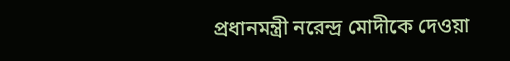প্রধানমন্ত্রী নরেন্দ্র মোদীকে দেওয়া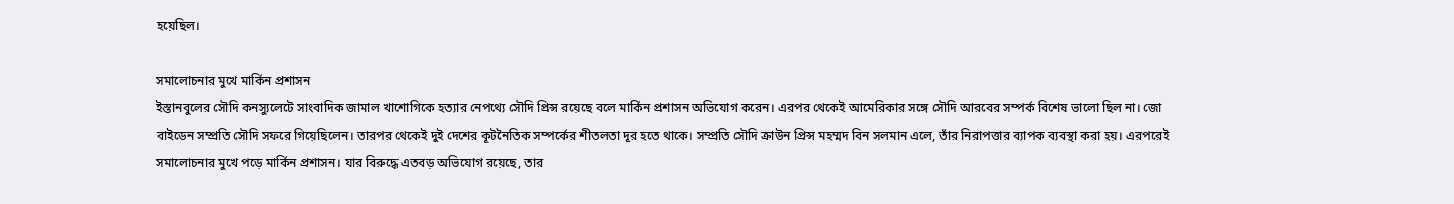হয়েছিল।

সমালোচনার মুখে মার্কিন প্রশাসন
ইস্তানবুলের সৌদি কনস্যুলেটে সাংবাদিক জামাল খাশোগিকে হত্যার নেপথ্যে সৌদি প্রিন্স রয়েছে বলে মার্কিন প্রশাসন অভিযোগ করেন। এরপর থেকেই আমেরিকার সঙ্গে সৌদি আরবের সম্পর্ক বিশেষ ভালো ছিল না। জো বাইডেন সম্প্রতি সৌদি সফরে গিয়েছিলেন। তারপর থেকেই দুই দেশের কূটনৈতিক সম্পর্কের শীতলতা দূর হতে থাকে। সম্প্রতি সৌদি ক্রাউন প্রিন্স মহম্মদ বিন সলমান এলে, তাঁর নিরাপত্তার ব্যাপক ব্যবস্থা করা হয়। এরপরেই সমালোচনার মুখে পড়ে মার্কিন প্রশাসন। যার বিরুদ্ধে এতবড় অভিযোগ রয়েছে, তার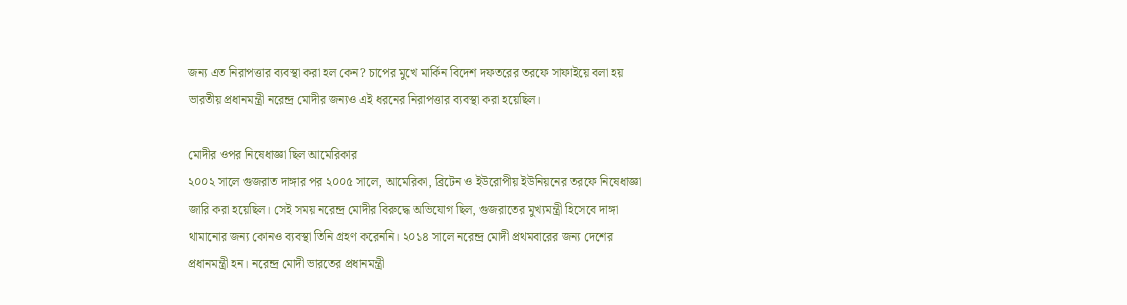জন্য এত নিরাপত্তার ব্যবস্থা করা হল কেন? চাপের মুখে মার্কিন বিদেশ দফতরের তরফে সাফাইয়ে বলা হয় ভারতীয় প্রধানমন্ত্রী নরেন্দ্র মোদীর জন্যও এই ধরনের নিরাপত্তার ব্যবস্থা করা হয়েছিল।

মোদীর ওপর নিষেধাজ্ঞা ছিল আমেরিকার
২০০২ সালে গুজরাত দাঙ্গার পর ২০০৫ সালে, আমেরিকা, ব্রিটেন ও ইউরোপীয় ইউনিয়নের তরফে নিষেধাজ্ঞা জারি করা হয়েছিল। সেই সময় নরেন্দ্র মোদীর বিরুদ্ধে অভিযোগ ছিল, গুজরাতের মুখ্যমন্ত্রী হিসেবে দাঙ্গা থামানোর জন্য কোনও ব্যবস্থা তিনি গ্রহণ করেননি। ২০১৪ সালে নরেন্দ্র মোদী প্রথমবারের জন্য দেশের প্রধানমন্ত্রী হন। নরেন্দ্র মোদী ভারতের প্রধানমন্ত্রী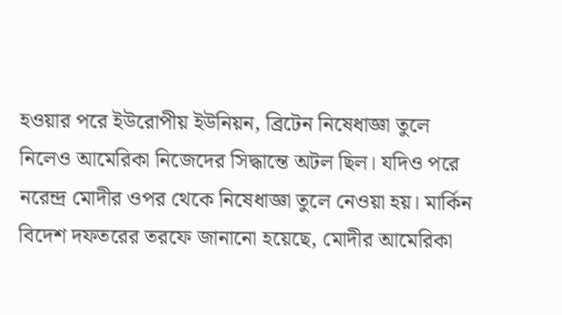হওয়ার পরে ইউরোপীয় ইউনিয়ন, ব্রিটেন নিষেধাজ্ঞা তুলে নিলেও আমেরিকা নিজেদের সিদ্ধান্তে অটল ছিল। যদিও পরে নরেন্দ্র মোদীর ওপর থেকে নিষেধাজ্ঞা তুলে নেওয়া হয়। মার্কিন বিদেশ দফতরের তরফে জানানো হয়েছে, মোদীর আমেরিকা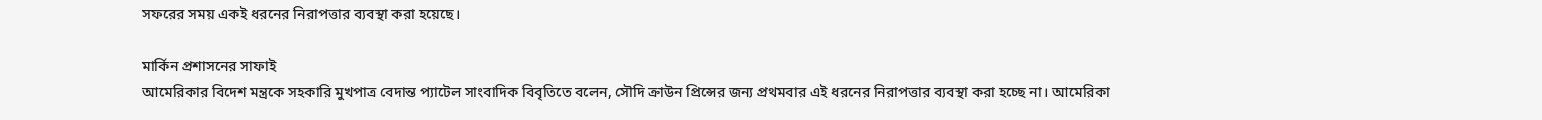সফরের সময় একই ধরনের নিরাপত্তার ব্যবস্থা করা হয়েছে।

মার্কিন প্রশাসনের সাফাই
আমেরিকার বিদেশ মন্ত্রকে সহকারি মুখপাত্র বেদান্ত প্যাটেল সাংবাদিক বিবৃতিতে বলেন, সৌদি ক্রাউন প্রিন্সের জন্য প্রথমবার এই ধরনের নিরাপত্তার ব্যবস্থা করা হচ্ছে না। আমেরিকা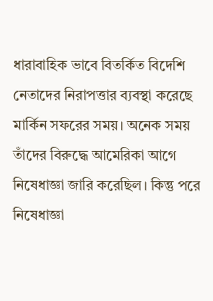ধারাবাহিক ভাবে বিতর্কিত বিদেশি নেতাদের নিরাপত্তার ব্যবস্থা করেছে মার্কিন সফরের সময়। অনেক সময় তাঁদের বিরুদ্ধে আমেরিকা আগে নিষেধাজ্ঞা জারি করেছিল। কিন্তু পরে নিষেধাজ্ঞা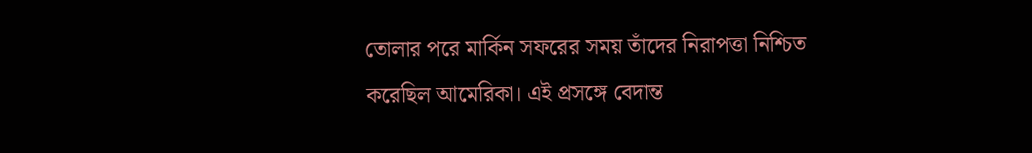তোলার পরে মার্কিন সফরের সময় তাঁদের নিরাপত্তা নিশ্চিত করেছিল আমেরিকা। এই প্রসঙ্গে বেদান্ত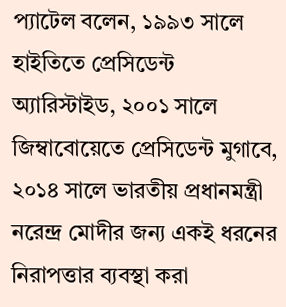প্যাটেল বলেন, ১৯৯৩ সালে হাইতিতে প্রেসিডেন্ট অ্যারিস্টাইড, ২০০১ সালে জিম্বাবোয়েতে প্রেসিডেন্ট মুগাবে, ২০১৪ সালে ভারতীয় প্রধানমন্ত্রী নরেন্দ্র মোদীর জন্য একই ধরনের নিরাপত্তার ব্যবস্থা করা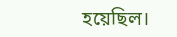হয়েছিল।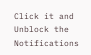Click it and Unblock the Notifications